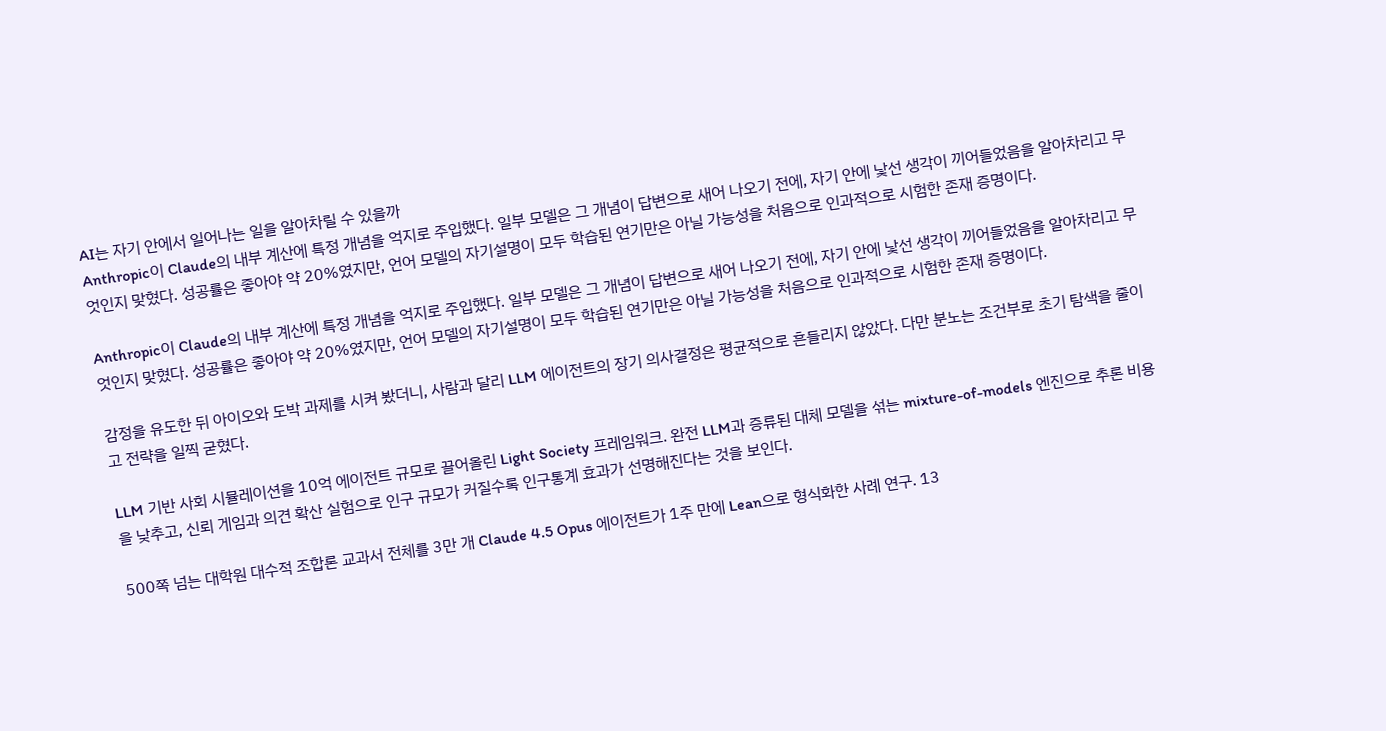AI는 자기 안에서 일어나는 일을 알아차릴 수 있을까
Anthropic이 Claude의 내부 계산에 특정 개념을 억지로 주입했다. 일부 모델은 그 개념이 답변으로 새어 나오기 전에, 자기 안에 낯선 생각이 끼어들었음을 알아차리고 무엇인지 맞혔다. 성공률은 좋아야 약 20%였지만, 언어 모델의 자기설명이 모두 학습된 연기만은 아닐 가능성을 처음으로 인과적으로 시험한 존재 증명이다.

Anthropic이 Claude의 내부 계산에 특정 개념을 억지로 주입했다. 일부 모델은 그 개념이 답변으로 새어 나오기 전에, 자기 안에 낯선 생각이 끼어들었음을 알아차리고 무엇인지 맞혔다. 성공률은 좋아야 약 20%였지만, 언어 모델의 자기설명이 모두 학습된 연기만은 아닐 가능성을 처음으로 인과적으로 시험한 존재 증명이다.

감정을 유도한 뒤 아이오와 도박 과제를 시켜 봤더니, 사람과 달리 LLM 에이전트의 장기 의사결정은 평균적으로 흔들리지 않았다. 다만 분노는 조건부로 초기 탐색을 줄이고 전략을 일찍 굳혔다.

LLM 기반 사회 시뮬레이션을 10억 에이전트 규모로 끌어올린 Light Society 프레임워크. 완전 LLM과 증류된 대체 모델을 섞는 mixture-of-models 엔진으로 추론 비용을 낮추고, 신뢰 게임과 의견 확산 실험으로 인구 규모가 커질수록 인구통계 효과가 선명해진다는 것을 보인다.

500쪽 넘는 대학원 대수적 조합론 교과서 전체를 3만 개 Claude 4.5 Opus 에이전트가 1주 만에 Lean으로 형식화한 사례 연구. 13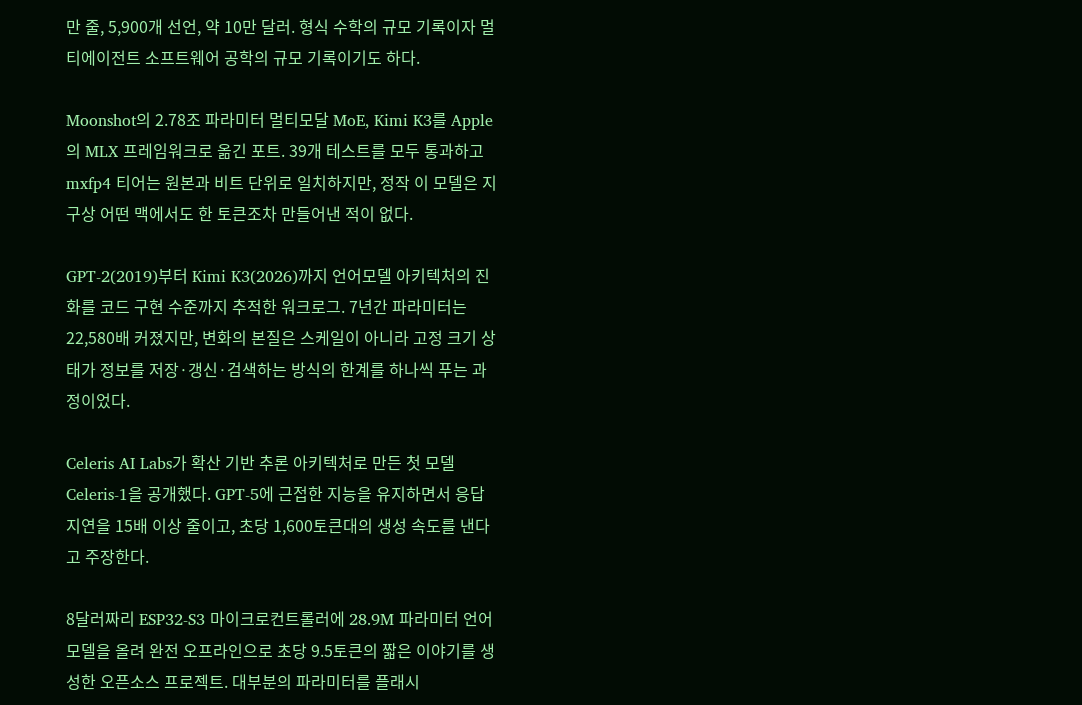만 줄, 5,900개 선언, 약 10만 달러. 형식 수학의 규모 기록이자 멀티에이전트 소프트웨어 공학의 규모 기록이기도 하다.

Moonshot의 2.78조 파라미터 멀티모달 MoE, Kimi K3를 Apple의 MLX 프레임워크로 옮긴 포트. 39개 테스트를 모두 통과하고 mxfp4 티어는 원본과 비트 단위로 일치하지만, 정작 이 모델은 지구상 어떤 맥에서도 한 토큰조차 만들어낸 적이 없다.

GPT-2(2019)부터 Kimi K3(2026)까지 언어모델 아키텍처의 진화를 코드 구현 수준까지 추적한 워크로그. 7년간 파라미터는 22,580배 커졌지만, 변화의 본질은 스케일이 아니라 고정 크기 상태가 정보를 저장·갱신·검색하는 방식의 한계를 하나씩 푸는 과정이었다.

Celeris AI Labs가 확산 기반 추론 아키텍처로 만든 첫 모델 Celeris-1을 공개했다. GPT-5에 근접한 지능을 유지하면서 응답 지연을 15배 이상 줄이고, 초당 1,600토큰대의 생성 속도를 낸다고 주장한다.

8달러짜리 ESP32-S3 마이크로컨트롤러에 28.9M 파라미터 언어모델을 올려 완전 오프라인으로 초당 9.5토큰의 짧은 이야기를 생성한 오픈소스 프로젝트. 대부분의 파라미터를 플래시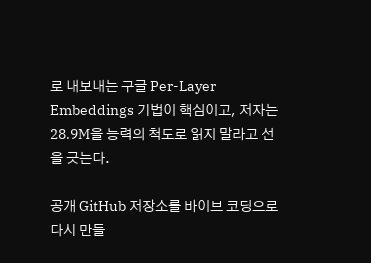로 내보내는 구글 Per-Layer Embeddings 기법이 핵심이고, 저자는 28.9M을 능력의 척도로 읽지 말라고 선을 긋는다.

공개 GitHub 저장소를 바이브 코딩으로 다시 만들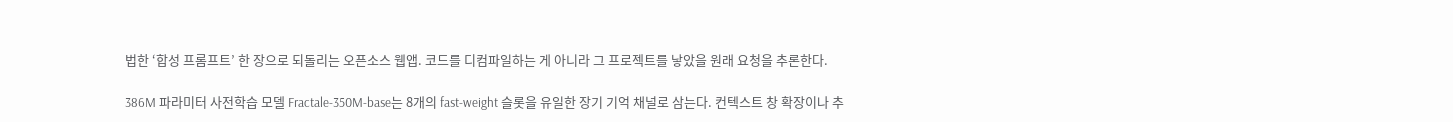법한 ‘합성 프롬프트’ 한 장으로 되돌리는 오픈소스 웹앱. 코드를 디컴파일하는 게 아니라 그 프로젝트를 낳았을 원래 요청을 추론한다.

386M 파라미터 사전학습 모델 Fractale-350M-base는 8개의 fast-weight 슬롯을 유일한 장기 기억 채널로 삼는다. 컨텍스트 창 확장이나 추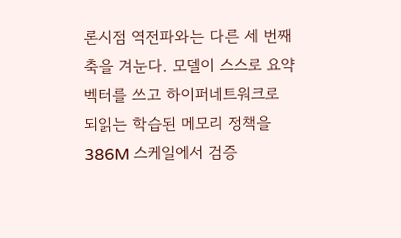론시점 역전파와는 다른 세 번째 축을 겨눈다. 모델이 스스로 요약 벡터를 쓰고 하이퍼네트워크로 되읽는 학습된 메모리 정책을 386M 스케일에서 검증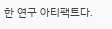한 연구 아티팩트다.